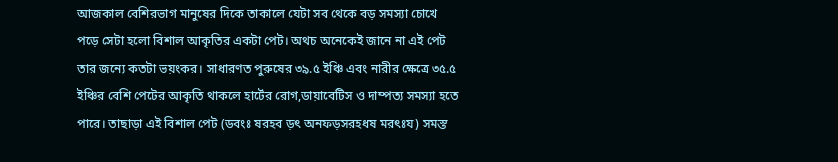আজকাল বেশিরভাগ মানুষের দিকে তাকালে যেটা সব থেকে বড় সমস্যা চোখে পড়ে সেটা হলো বিশাল আকৃতির একটা পেট। অথচ অনেকেই জানে না এই পেট তার জন্যে কতটা ভয়ংকর। সাধারণত পুরুষের ৩৯.৫ ইঞ্চি এবং নারীর ক্ষেত্রে ৩৫.৫ ইঞ্চির বেশি পেটের আকৃতি থাকলে হার্টের রোগ,ডায়াবেটিস ও দাম্পত্য সমস্যা হতে পারে। তাছাড়া এই বিশাল পেট (ডবংঃ ষরহব ড়ৎ অনফড়সরহধষ মরৎঃয) সমস্ত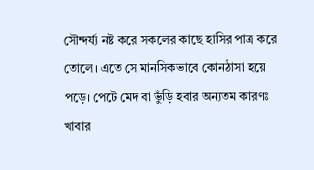সৌন্দর্য্য নষ্ট করে সকলের কাছে হাসির পাত্র করে তোলে। এতে সে মানসিকভাবে কোনঠাসা হয়ে পড়ে। পেটে মেদ বা ভুঁড়ি হবার অন্যতম কারণঃ খাবার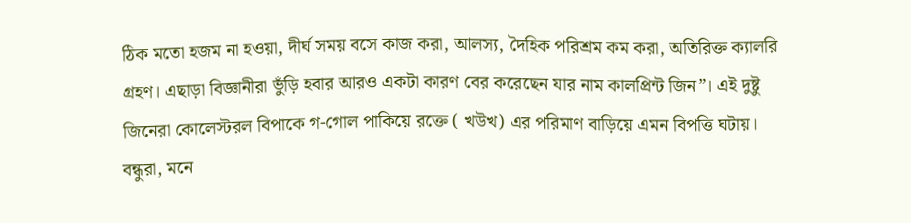ঠিক মতো হজম না হওয়া, দীর্ঘ সময় বসে কাজ করা, আলস্য, দৈহিক পরিশ্রম কম করা, অতিরিক্ত ক্যালরি গ্রহণ। এছাড়া বিজ্ঞানীরা ভুঁড়ি হবার আরও একটা কারণ বের করেছেন যার নাম কালপ্রিন্ট জিন”। এই দুষ্টু জিনেরা কোলেস্টরল বিপাকে গ-গোল পাকিয়ে রক্তে ( খউখ) এর পরিমাণ বাড়িয়ে এমন বিপত্তি ঘটায়। বন্ধুরা, মনে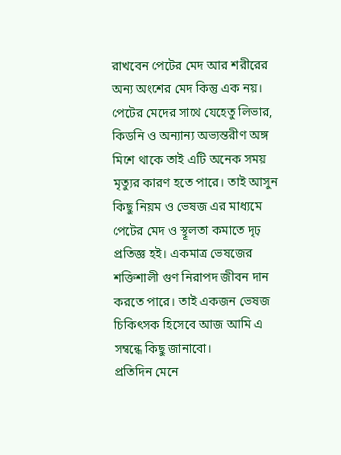রাখবেন পেটের মেদ আর শরীরের অন্য অংশের মেদ কিন্তু এক নয়। পেটের মেদের সাথে যেহেতু লিভার, কিডনি ও অন্যান্য অভ্যন্তরীণ অঙ্গ মিশে থাকে তাই এটি অনেক সময় মৃত্যুর কারণ হতে পারে। তাই আসুন কিছু নিয়ম ও ভেষজ এর মাধ্যমে পেটের মেদ ও স্থূলতা কমাতে দৃঢ় প্রতিজ্ঞ হই। একমাত্র ভেষজের শক্তিশালী গুণ নিরাপদ জীবন দান করতে পারে। তাই একজন ভেষজ চিকিৎসক হিসেবে আজ আমি এ সম্বন্ধে কিছু জানাবো।
প্রতিদিন মেনে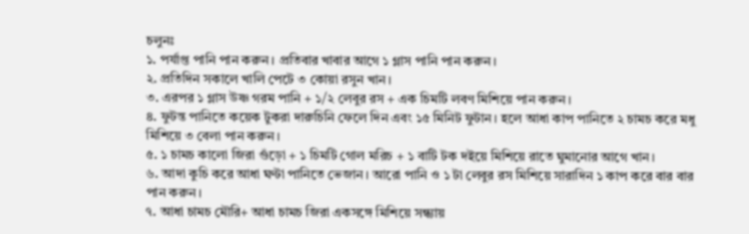চলুনঃ
১. পর্যাপ্ত পানি পান করুন। প্রতিবার খাবার আগে ১ গ্লাস পানি পান করুন।
২. প্রতিদিন সকালে খালি পেটে ৩ কোয়া রসুন খান।
৩. এরপর ১ গ্লাস উষ্ণ গরম পানি + ১/২ লেবুর রস + এক চিমটি লবণ মিশিয়ে পান করুন।
৪. ফুটন্ত পানিতে কয়েক টুকরা দারুচিনি ফেলে দিন এবং ১৫ মিনিট ফুটান। হলে আধা কাপ পানিতে ২ চামচ করে মধু মিশিয়ে ৩ বেলা পান করুন।
৫. ১ চামচ কালো জিরা গুঁড়ো + ১ চিমটি গোল মরিচ + ১ বাটি টক দইয়ে মিশিয়ে রাতে ঘুমানোর আগে খান।
৬. আদা কুচি করে আধা ঘণ্টা পানিতে ভেজান। আরো পানি ও ১ টা লেবুর রস মিশিয়ে সারাদিন ১ কাপ করে বার বার পান করুন।
৭. আধা চামচ মৌরি+ আধা চামচ জিরা একসঙ্গে মিশিয়ে সন্ধ্যায়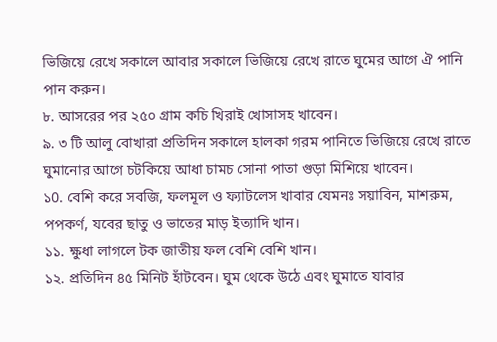ভিজিয়ে রেখে সকালে আবার সকালে ভিজিয়ে রেখে রাতে ঘুমের আগে ঐ পানি পান করুন।
৮. আসরের পর ২৫০ গ্রাম কচি খিরাই খোসাসহ খাবেন।
৯. ৩ টি আলু বোখারা প্রতিদিন সকালে হালকা গরম পানিতে ভিজিয়ে রেখে রাতে ঘুমানোর আগে চটকিয়ে আধা চামচ সোনা পাতা গুড়া মিশিয়ে খাবেন।
১0. বেশি করে সবজি, ফলমূল ও ফ্যাটলেস খাবার যেমনঃ সয়াবিন, মাশরুম, পপকর্ণ, যবের ছাতু ও ভাতের মাড় ইত্যাদি খান।
১১. ক্ষুধা লাগলে টক জাতীয় ফল বেশি বেশি খান।
১২. প্রতিদিন ৪৫ মিনিট হাঁটবেন। ঘুম থেকে উঠে এবং ঘুমাতে যাবার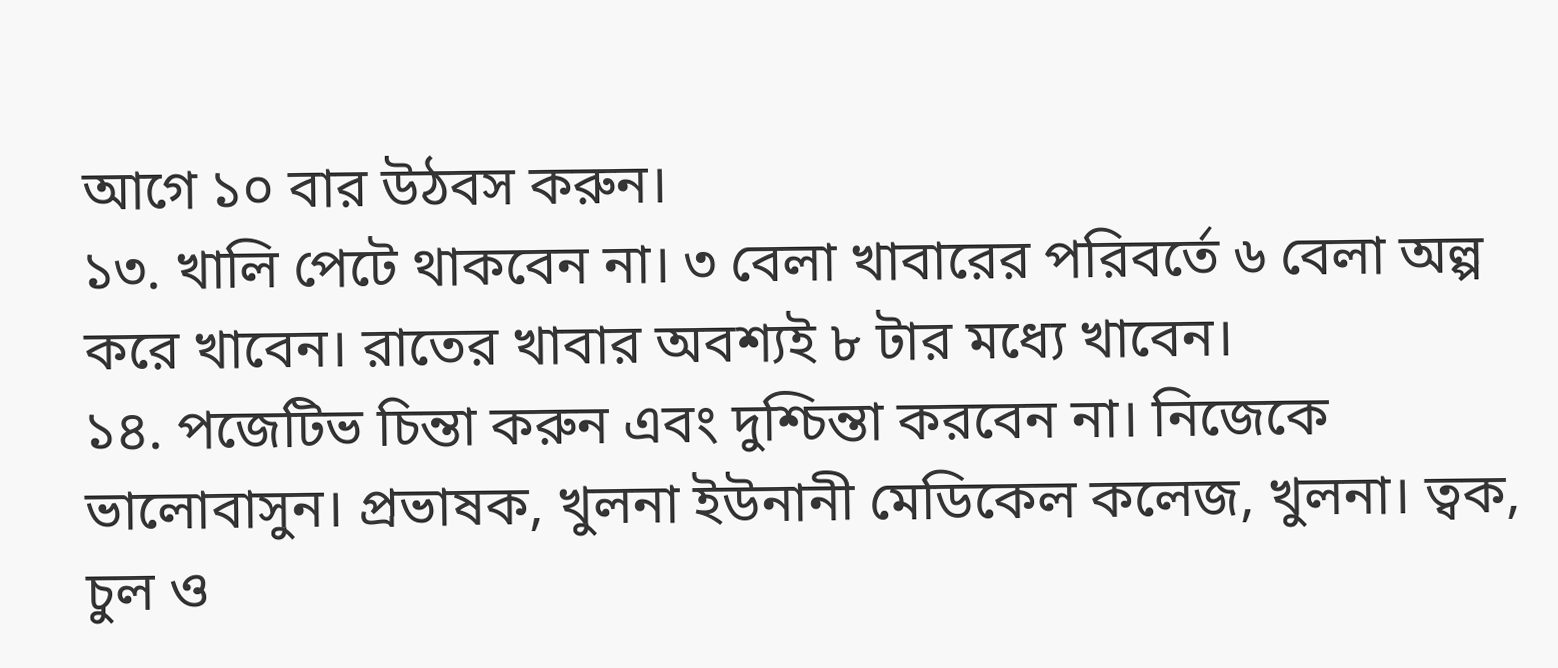আগে ১০ বার উঠবস করুন।
১৩. খালি পেটে থাকবেন না। ৩ বেলা খাবারের পরিবর্তে ৬ বেলা অল্প করে খাবেন। রাতের খাবার অবশ্যই ৮ টার মধ্যে খাবেন।
১৪. পজেটিভ চিন্তা করুন এবং দুশ্চিন্তা করবেন না। নিজেকে ভালোবাসুন। প্রভাষক, খুলনা ইউনানী মেডিকেল কলেজ, খুলনা। ত্বক, চুল ও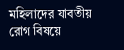মহিলাদের যাবতীয় রোগ বিষয়ে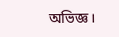অভিজ্ঞ।